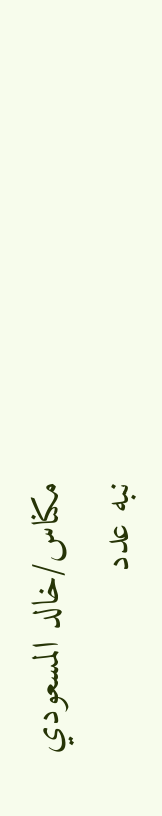مكناس/خالد المسعودي
نبه عدد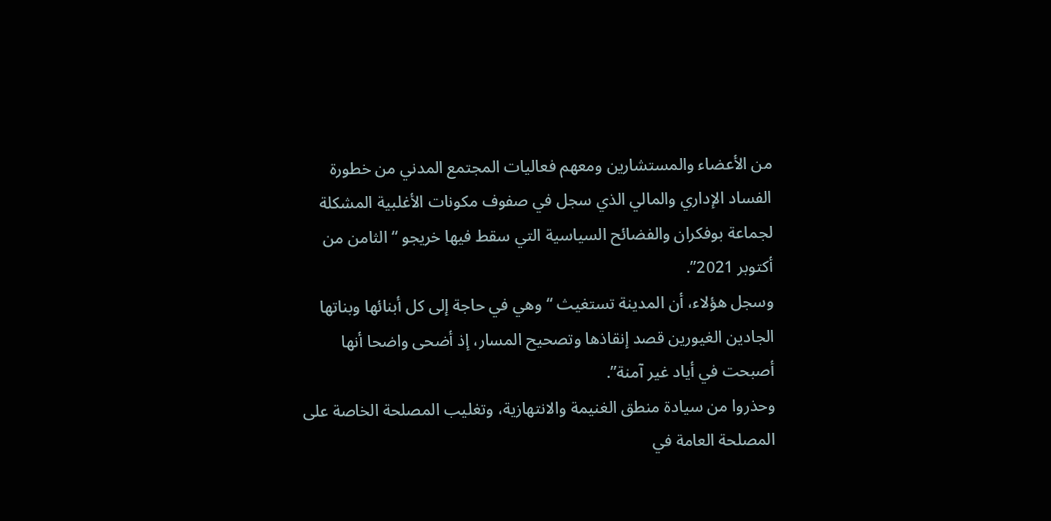من الأعضاء والمستشارين ومعهم فعاليات المجتمع المدني من خطورة الفساد الإداري والمالي الذي سجل في صفوف مكونات الأغلبية المشكلة لجماعة بوفكران والفضائح السياسية التي سقط فيها خريجو “الثامن من أكتوبر 2021”.
وسجل هؤلاء، أن المدينة تستغيث “وهي في حاجة إلى كل أبنائها وبناتها الجادين الغيورين قصد إنقاذها وتصحيح المسار، إذ أضحى واضحا أنها أصبحت في أياد غير آمنة”.
وحذروا من سيادة منطق الغنيمة والانتهازية، وتغليب المصلحة الخاصة على المصلحة العامة في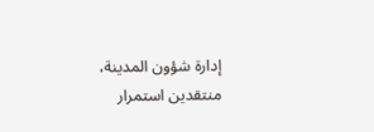إدارة شؤون المدينة، منتقدين استمرار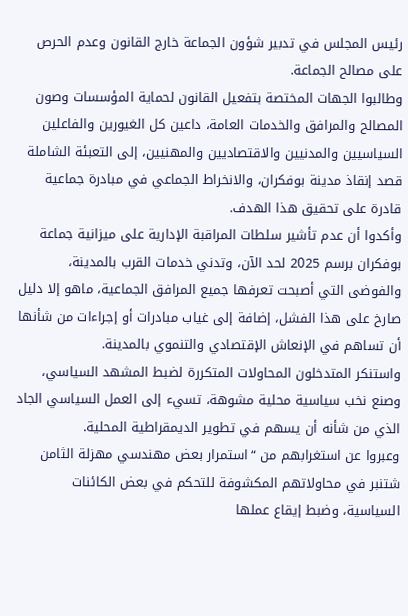رئيس المجلس في تدبير شؤون الجماعة خارج القانون وعدم الحرص على مصالح الجماعة.
وطالبوا الجهات المختصة بتفعيل القانون لحماية المؤسسات وصون المصالح والمرافق والخدمات العامة، داعين كل الغيورين والفاعلين السياسيين والمدنيين والاقتصاديين والمهنيين، إلى التعبئة الشاملة قصد إنقاذ مدينة بوفكران، والانخراط الجماعي في مبادرة جماعية قادرة على تحقيق هذا الهدف.
وأكدوا أن عدم تأشير سلطات المراقبة الإدارية على ميزانية جماعة بوفكران برسم 2025 لحد الآن، وتدني خدمات القرب بالمدينة، والفوضى التي أصبحت تعرفها جميع المرافق الجماعية، ماهو إلا دليل صارخ على هذا الفشل، إضافة إلى غياب مبادرات أو إجراءات من شأنها أن تساهم في الإنعاش الإقتصادي والتنموي بالمدينة.
واستنكر المتدخلون المحاولات المتكررة لضبط المشهد السياسي، وصنع نخب سياسية محلية مشوهة، تسيء إلى العمل السياسي الجاد الذي من شأنه أن يسهم في تطوير الديمقراطية المحلية.
وعبروا عن استغرابهم من “استمرار بعض مهندسي مهزلة الثامن شتنبر في محاولاتهم المكشوفة للتحكم في بعض الكائنات السياسية، وضبط إيقاع عملها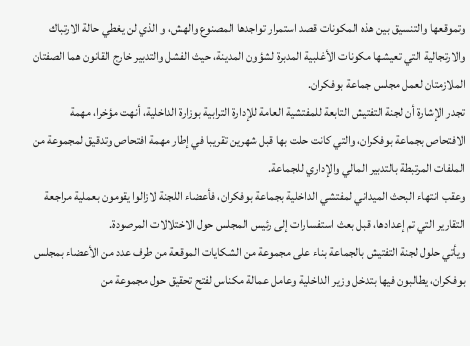وتموقعها والتنسيق بين هذه المكونات قصد استمرار تواجدها المصنوع والهش، و الذي لن يغطي حالة الارتباك والارتجالية التي تعيشها مكونات الأغلبية المدبرة لشؤون المدينة، حيث الفشل والتدبير خارج القانون هما الصفتان الملازمتان لعمل مجلس جماعة بوفكران.
تجدر الإشارة أن لجنة التفتيش التابعة للمفتشية العامة للإدارة الترابية بوزارة الداخلية، أنهت مؤخرا، مهمة الافتحاص بجماعة بوفكران، والتي كانت حلت بها قبل شهرين تقريبا في إطار مهمة افتحاص وتدقيق لمجموعة من الملفات المرتبطة بالتدبير المالي والإداري للجماعة.
وعقب انتهاء البحث الميداني لمفتشي الداخلية بجماعة بوفكران، فأعضاء اللجنة لازالوا يقومون بعملية مراجعة التقارير التي تم إعدادها، قبل بعث استفسارات إلى رئيس المجلس حول الاختلالات المرصودة.
ويأتي حلول لجنة التفتيش بالجماعة بناء على مجموعة من الشكايات الموقعة من طرف عدد من الأعضاء بمجلس بوفكران، يطالبون فيها بتدخل وزير الداخلية وعامل عمالة مكناس لفتح تحقيق حول مجموعة من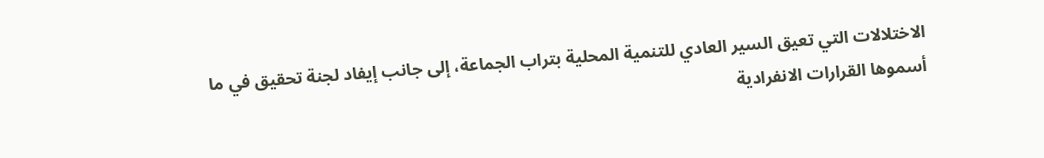الاختلالات التي تعيق السير العادي للتنمية المحلية بتراب الجماعة، إلى جانب إيفاد لجنة تحقيق في ما أسموها القرارات الانفرادية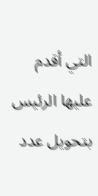التي أقدم عليها الرئيس بتحويل عدد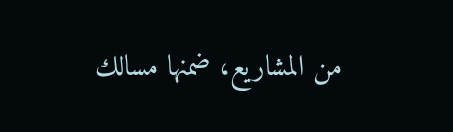من المشاريع، ضمنها مسالك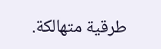طرقية متهالكة.